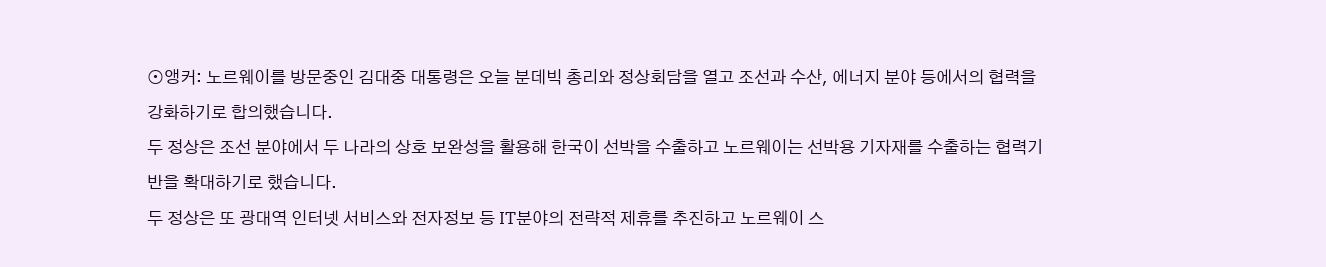⊙앵커: 노르웨이를 방문중인 김대중 대통령은 오늘 분데빅 총리와 정상회담을 열고 조선과 수산, 에너지 분야 등에서의 협력을 강화하기로 합의했습니다.
두 정상은 조선 분야에서 두 나라의 상호 보완성을 활용해 한국이 선박을 수출하고 노르웨이는 선박용 기자재를 수출하는 협력기반을 확대하기로 했습니다.
두 정상은 또 광대역 인터넷 서비스와 전자정보 등 IT분야의 전략적 제휴를 추진하고 노르웨이 스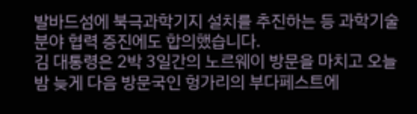발바드섬에 북극과학기지 설치를 추진하는 등 과학기술 분야 협력 증진에도 합의했습니다.
김 대통령은 2박 3일간의 노르웨이 방문을 마치고 오늘 밤 늦게 다음 방문국인 헝가리의 부다페스트에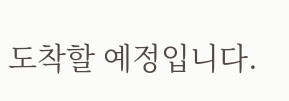도착할 예정입니다.